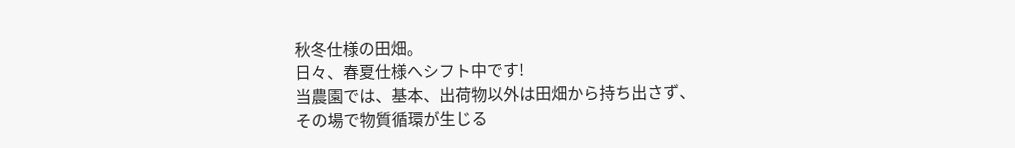秋冬仕様の田畑。
日々、春夏仕様へシフト中です!
当農園では、基本、出荷物以外は田畑から持ち出さず、
その場で物質循環が生じる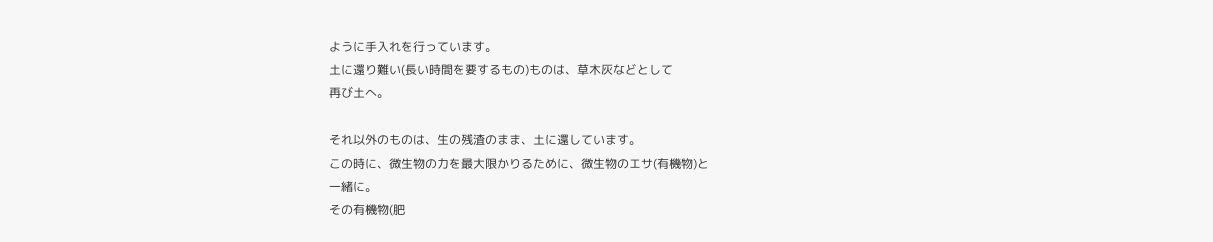ように手入れを行っています。
土に還り難い(長い時間を要するもの)ものは、草木灰などとして
再び土へ。

それ以外のものは、生の残渣のまま、土に還しています。
この時に、微生物の力を最大限かりるために、微生物のエサ(有機物)と
一緒に。
その有機物(肥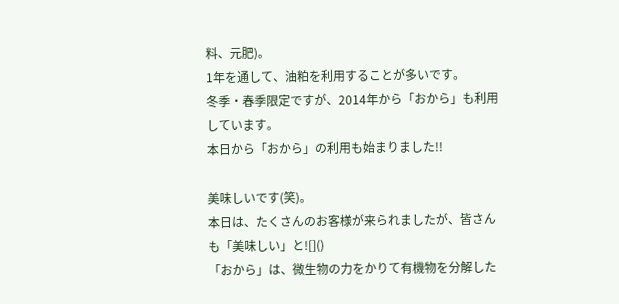料、元肥)。
1年を通して、油粕を利用することが多いです。
冬季・春季限定ですが、2014年から「おから」も利用しています。
本日から「おから」の利用も始まりました!!

美味しいです(笑)。
本日は、たくさんのお客様が来られましたが、皆さんも「美味しい」と![]()
「おから」は、微生物の力をかりて有機物を分解した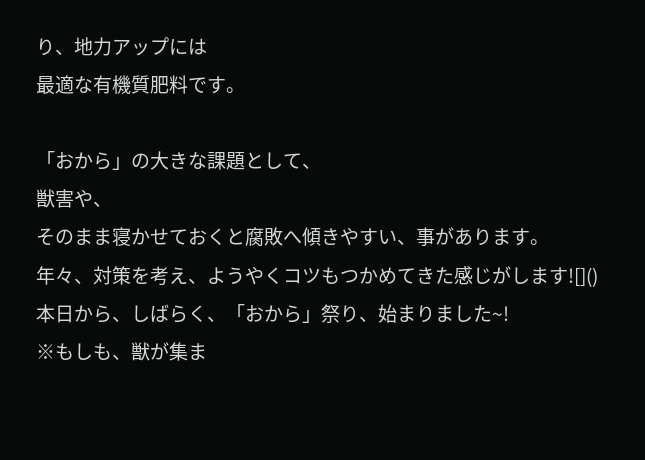り、地力アップには
最適な有機質肥料です。

「おから」の大きな課題として、
獣害や、
そのまま寝かせておくと腐敗へ傾きやすい、事があります。
年々、対策を考え、ようやくコツもつかめてきた感じがします![]()
本日から、しばらく、「おから」祭り、始まりました~!
※もしも、獣が集ま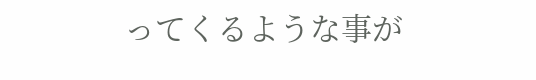ってくるような事が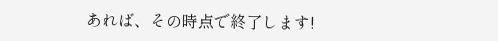あれば、その時点で終了します!